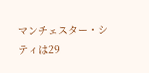マンチェスター・シティは29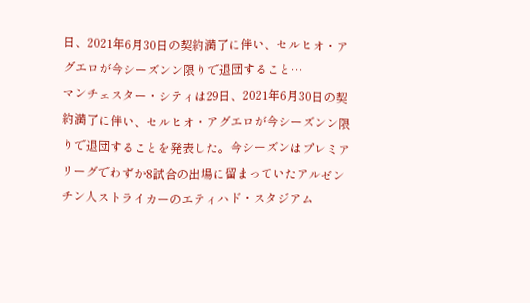日、2021年6月30日の契約満了に伴い、セルヒオ・アグエロが今シーズンン限りで退団すること…
マンチェスター・シティは29日、2021年6月30日の契約満了に伴い、セルヒオ・アグエロが今シーズンン限りで退団することを発表した。今シーズンはプレミアリーグでわずか8試合の出場に留まっていたアルゼンチン人ストライカーのエティハド・スタジアム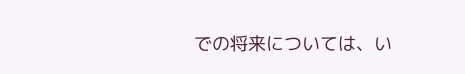での将来については、い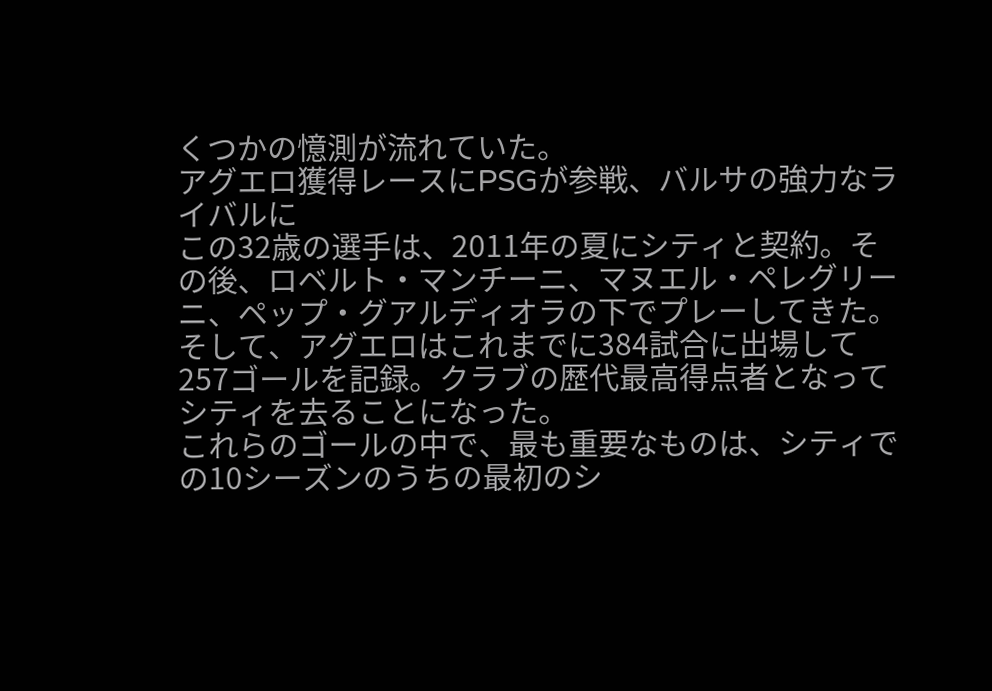くつかの憶測が流れていた。
アグエロ獲得レースにPSGが参戦、バルサの強力なライバルに
この32歳の選手は、2011年の夏にシティと契約。その後、ロベルト・マンチーニ、マヌエル・ペレグリーニ、ペップ・グアルディオラの下でプレーしてきた。そして、アグエロはこれまでに384試合に出場して257ゴールを記録。クラブの歴代最高得点者となってシティを去ることになった。
これらのゴールの中で、最も重要なものは、シティでの10シーズンのうちの最初のシ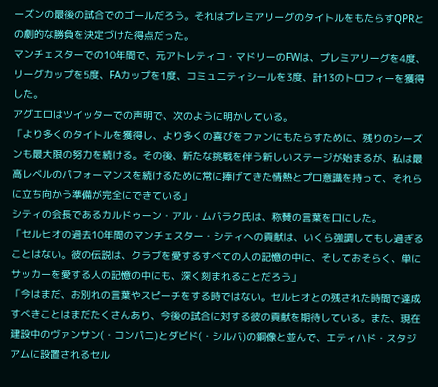ーズンの最後の試合でのゴールだろう。それはプレミアリーグのタイトルをもたらすQPRとの劇的な勝負を決定づけた得点だった。
マンチェスターでの10年間で、元アトレティコ・マドリーのFWは、プレミアリーグを4度、リーグカップを5度、FAカップを1度、コミュニティシールを3度、計13のトロフィーを獲得した。
アグエロはツイッターでの声明で、次のように明かしている。
「より多くのタイトルを獲得し、より多くの喜びをファンにもたらすために、残りのシーズンも最大限の努力を続ける。その後、新たな挑戦を伴う新しいステージが始まるが、私は最高レベルのパフォーマンスを続けるために常に捧げてきた情熱とプロ意識を持って、それらに立ち向かう準備が完全にできている」
シティの会長であるカルドゥーン・アル・ムバラク氏は、称賛の言葉を口にした。
「セルヒオの過去10年間のマンチェスター・シティへの貢献は、いくら強調してもし過ぎることはない。彼の伝説は、クラブを愛するすべての人の記憶の中に、そしておそらく、単にサッカーを愛する人の記憶の中にも、深く刻まれることだろう」
「今はまだ、お別れの言葉やスピーチをする時ではない。セルヒオとの残された時間で達成すべきことはまだたくさんあり、今後の試合に対する彼の貢献を期待している。また、現在建設中のヴァンサン(・コンパニ)とダビド(・シルバ)の銅像と並んで、エティハド・スタジアムに設置されるセル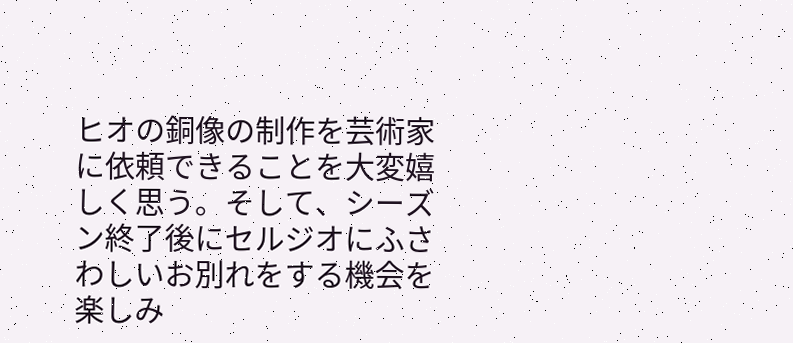ヒオの銅像の制作を芸術家に依頼できることを大変嬉しく思う。そして、シーズン終了後にセルジオにふさわしいお別れをする機会を楽しみ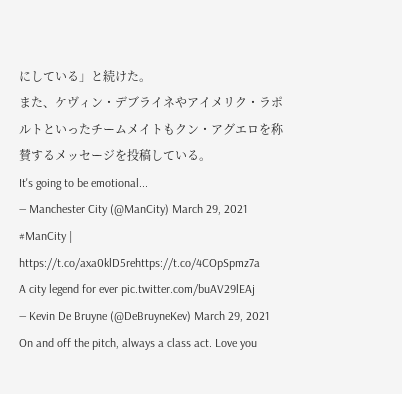にしている」と続けた。
また、ケヴィン・デブライネやアイメリク・ラポルトといったチームメイトもクン・アグエロを称賛するメッセージを投稿している。
It's going to be emotional...
— Manchester City (@ManCity) March 29, 2021
#ManCity | https://t.co/axa0klD5rehttps://t.co/4COpSpmz7a
A city legend for ever pic.twitter.com/buAV29lEAj
— Kevin De Bruyne (@DeBruyneKev) March 29, 2021
On and off the pitch, always a class act. Love you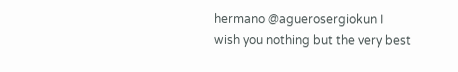hermano @aguerosergiokun I wish you nothing but the very best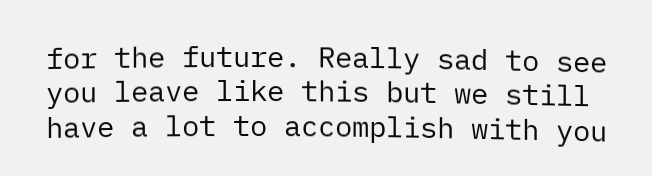for the future. Really sad to see you leave like this but we still have a lot to accomplish with you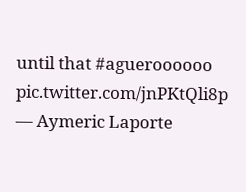until that #agueroooooo pic.twitter.com/jnPKtQli8p
— Aymeric Laporte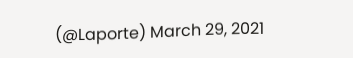(@Laporte) March 29, 2021